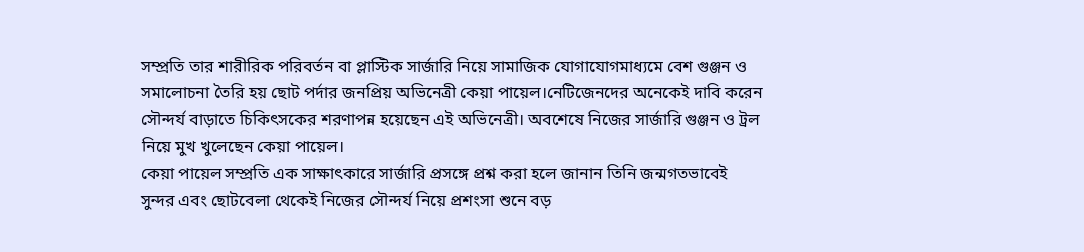সম্প্রতি তার শারীরিক পরিবর্তন বা প্লাস্টিক সার্জারি নিয়ে সামাজিক যোগাযোগমাধ্যমে বেশ গুঞ্জন ও সমালোচনা তৈরি হয় ছোট পর্দার জনপ্রিয় অভিনেত্রী কেয়া পায়েল।নেটিজেনদের অনেকেই দাবি করেন সৌন্দর্য বাড়াতে চিকিৎসকের শরণাপন্ন হয়েছেন এই অভিনেত্রী। অবশেষে নিজের সার্জারি গুঞ্জন ও ট্রল নিয়ে মুখ খুলেছেন কেয়া পায়েল।
কেয়া পায়েল সম্প্রতি এক সাক্ষাৎকারে সার্জারি প্রসঙ্গে প্রশ্ন করা হলে জানান তিনি জন্মগতভাবেই সুন্দর এবং ছোটবেলা থেকেই নিজের সৌন্দর্য নিয়ে প্রশংসা শুনে বড়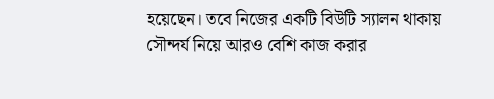হয়েছেন। তবে নিজের একটি বিউটি স্যালন থাকায় সৌন্দর্য নিয়ে আরও বেশি কাজ করার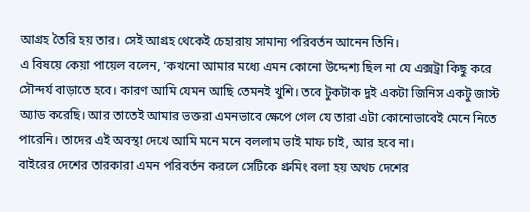আগ্রহ তৈরি হয় তার। সেই আগ্রহ থেকেই চেহারায় সামান্য পরিবর্তন আনেন তিনি।
এ বিষয়ে কেয়া পায়েল বলেন, ‘কখনো আমার মধ্যে এমন কোনো উদ্দেশ্য ছিল না যে এক্সট্রা কিছু করে সৌন্দর্য বাড়াতে হবে। কারণ আমি যেমন আছি তেমনই খুশি। তবে টুকটাক দুই একটা জিনিস একটু জাস্ট অ্যাড করেছি। আর তাতেই আমার ভক্তরা এমনভাবে ক্ষেপে গেল যে তারা এটা কোনোভাবেই মেনে নিতে পারেনি। তাদের এই অবস্থা দেখে আমি মনে মনে বললাম ভাই মাফ চাই, আর হবে না।
বাইরের দেশের তারকারা এমন পরিবর্তন করলে সেটিকে গ্রুমিং বলা হয় অথচ দেশের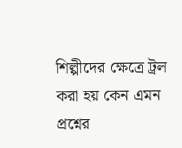শিল্পীদের ক্ষেত্রে ট্রল করা হয় কেন এমন প্রশ্নের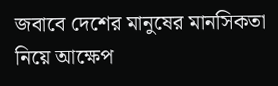জবাবে দেশের মানুষের মানসিকতা নিয়ে আক্ষেপ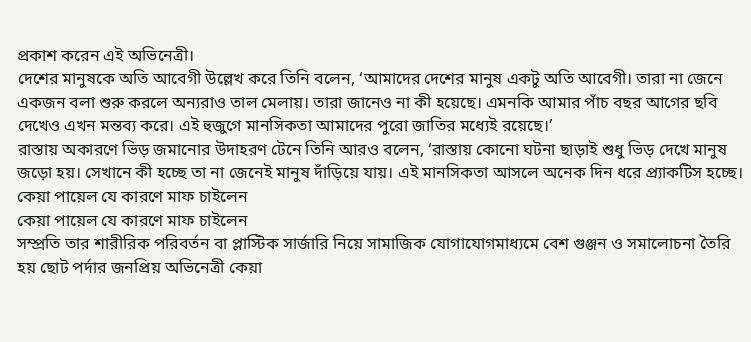প্রকাশ করেন এই অভিনেত্রী।
দেশের মানুষকে অতি আবেগী উল্লেখ করে তিনি বলেন, ‘আমাদের দেশের মানুষ একটু অতি আবেগী। তারা না জেনে একজন বলা শুরু করলে অন্যরাও তাল মেলায়। তারা জানেও না কী হয়েছে। এমনকি আমার পাঁচ বছর আগের ছবি দেখেও এখন মন্তব্য করে। এই হুজুগে মানসিকতা আমাদের পুরো জাতির মধ্যেই রয়েছে।’
রাস্তায় অকারণে ভিড় জমানোর উদাহরণ টেনে তিনি আরও বলেন, ‘রাস্তায় কোনো ঘটনা ছাড়াই শুধু ভিড় দেখে মানুষ জড়ো হয়। সেখানে কী হচ্ছে তা না জেনেই মানুষ দাঁড়িয়ে যায়। এই মানসিকতা আসলে অনেক দিন ধরে প্র্যাকটিস হচ্ছে।
কেয়া পায়েল যে কারণে মাফ চাইলেন
কেয়া পায়েল যে কারণে মাফ চাইলেন
সম্প্রতি তার শারীরিক পরিবর্তন বা প্লাস্টিক সার্জারি নিয়ে সামাজিক যোগাযোগমাধ্যমে বেশ গুঞ্জন ও সমালোচনা তৈরি হয় ছোট পর্দার জনপ্রিয় অভিনেত্রী কেয়া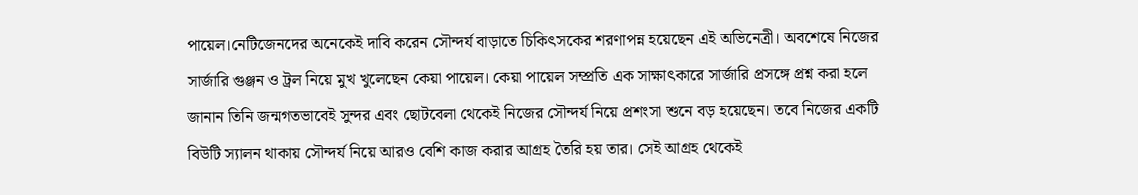পায়েল।নেটিজেনদের অনেকেই দাবি করেন সৌন্দর্য বাড়াতে চিকিৎসকের শরণাপন্ন হয়েছেন এই অভিনেত্রী। অবশেষে নিজের সার্জারি গুঞ্জন ও ট্রল নিয়ে মুখ খুলেছেন কেয়া পায়েল। কেয়া পায়েল সম্প্রতি এক সাক্ষাৎকারে সার্জারি প্রসঙ্গে প্রশ্ন করা হলে জানান তিনি জন্মগতভাবেই সুন্দর এবং ছোটবেলা থেকেই নিজের সৌন্দর্য নিয়ে প্রশংসা শুনে বড় হয়েছেন। তবে নিজের একটি বিউটি স্যালন থাকায় সৌন্দর্য নিয়ে আরও বেশি কাজ করার আগ্রহ তৈরি হয় তার। সেই আগ্রহ থেকেই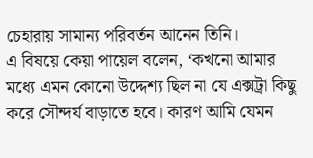চেহারায় সামান্য পরিবর্তন আনেন তিনি।
এ বিষয়ে কেয়া পায়েল বলেন, ‘কখনো আমার মধ্যে এমন কোনো উদ্দেশ্য ছিল না যে এক্সট্রা কিছু করে সৌন্দর্য বাড়াতে হবে। কারণ আমি যেমন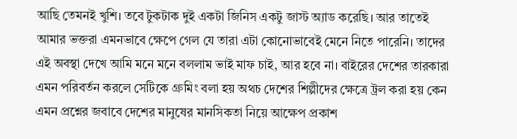আছি তেমনই খুশি। তবে টুকটাক দুই একটা জিনিস একটু জাস্ট অ্যাড করেছি। আর তাতেই আমার ভক্তরা এমনভাবে ক্ষেপে গেল যে তারা এটা কোনোভাবেই মেনে নিতে পারেনি। তাদের এই অবস্থা দেখে আমি মনে মনে বললাম ভাই মাফ চাই, আর হবে না। বাইরের দেশের তারকারা এমন পরিবর্তন করলে সেটিকে গ্রুমিং বলা হয় অথচ দেশের শিল্পীদের ক্ষেত্রে ট্রল করা হয় কেন এমন প্রশ্নের জবাবে দেশের মানুষের মানসিকতা নিয়ে আক্ষেপ প্রকাশ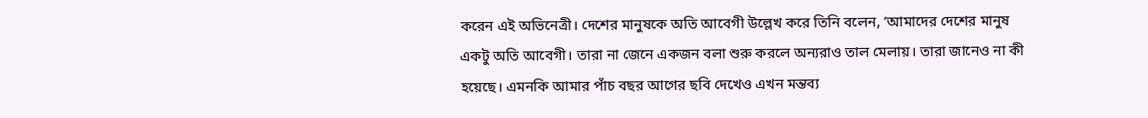করেন এই অভিনেত্রী। দেশের মানুষকে অতি আবেগী উল্লেখ করে তিনি বলেন, ‘আমাদের দেশের মানুষ একটু অতি আবেগী। তারা না জেনে একজন বলা শুরু করলে অন্যরাও তাল মেলায়। তারা জানেও না কী হয়েছে। এমনকি আমার পাঁচ বছর আগের ছবি দেখেও এখন মন্তব্য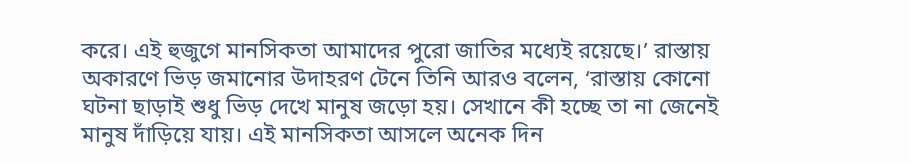করে। এই হুজুগে মানসিকতা আমাদের পুরো জাতির মধ্যেই রয়েছে।’ রাস্তায় অকারণে ভিড় জমানোর উদাহরণ টেনে তিনি আরও বলেন, ‘রাস্তায় কোনো ঘটনা ছাড়াই শুধু ভিড় দেখে মানুষ জড়ো হয়। সেখানে কী হচ্ছে তা না জেনেই মানুষ দাঁড়িয়ে যায়। এই মানসিকতা আসলে অনেক দিন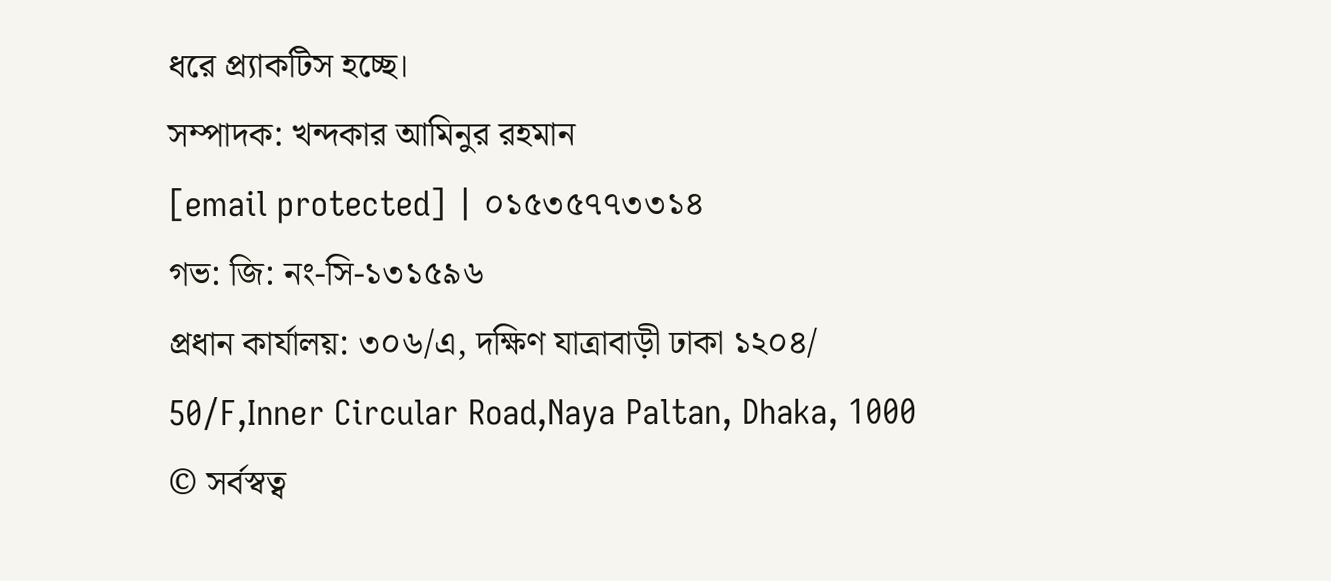ধরে প্র্যাকটিস হচ্ছে।
সম্পাদক: খন্দকার আমিনুর রহমান
[email protected] | ০১৫৩৫৭৭৩৩১৪
গভ: জি: নং-সি-১৩১৫৯৬
প্রধান কার্যালয়: ৩০৬/এ, দক্ষিণ যাত্রাবাড়ী ঢাকা ১২০৪/
50/F,Inner Circular Road,Naya Paltan, Dhaka, 1000
© সর্বস্বত্ব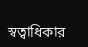স্বত্বাধিকার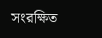সংরক্ষিত